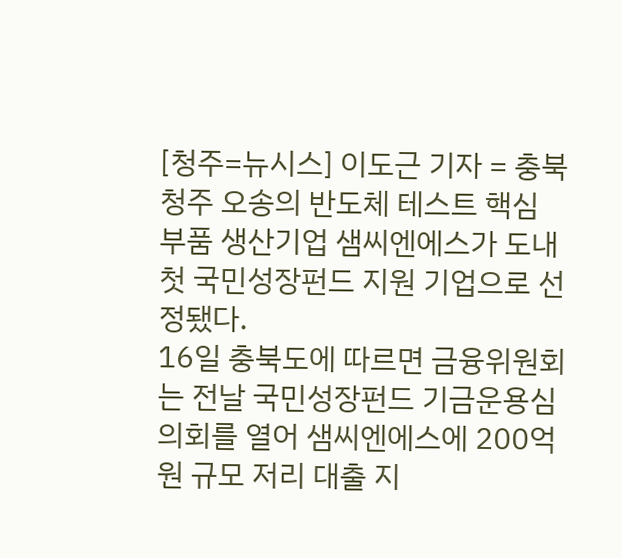[청주=뉴시스] 이도근 기자 = 충북 청주 오송의 반도체 테스트 핵심 부품 생산기업 샘씨엔에스가 도내 첫 국민성장펀드 지원 기업으로 선정됐다.
16일 충북도에 따르면 금융위원회는 전날 국민성장펀드 기금운용심의회를 열어 샘씨엔에스에 200억원 규모 저리 대출 지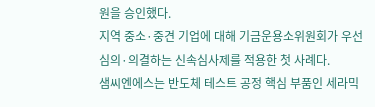원을 승인했다.
지역 중소·중견 기업에 대해 기금운용소위원회가 우선 심의·의결하는 신속심사제를 적용한 첫 사례다.
샘씨엔에스는 반도체 테스트 공정 핵심 부품인 세라믹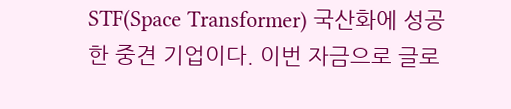STF(Space Transformer) 국산화에 성공한 중견 기업이다. 이번 자금으로 글로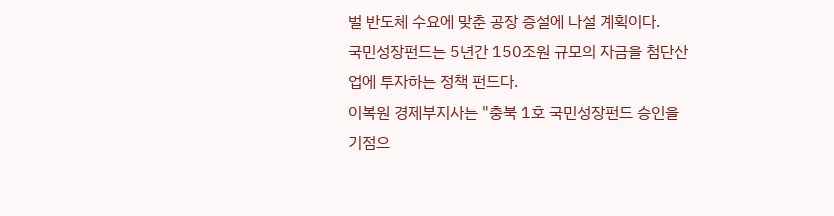벌 반도체 수요에 맞춘 공장 증설에 나설 계획이다.
국민성장펀드는 5년간 150조원 규모의 자금을 첨단산업에 투자하는 정책 펀드다.
이복원 경제부지사는 "충북 1호 국민성장펀드 승인을 기점으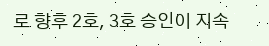로 향후 2호, 3호 승인이 지속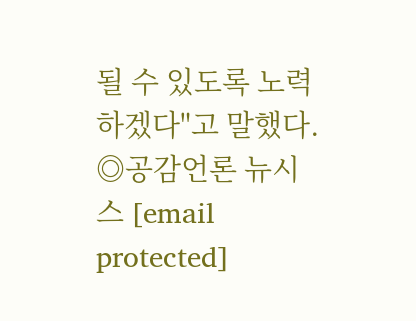될 수 있도록 노력하겠다"고 말했다.
◎공감언론 뉴시스 [email protected]